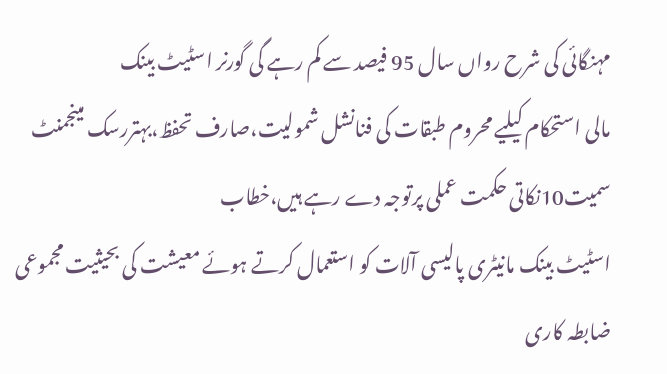مہنگائی کی شرح رواں سال 95 فیصد سے کم رہے گی گورنر اسٹیٹ بینک
مالی استحکام کیلیے محروم طبقات کی فنانشل شمولیت،صارف تحفظ،بہتررسک مینجمنٹ سمیت10نکاتی حکمت عملی پرتوجہ دے رہے ہیں،خطاب
اسٹیٹ بینک مانیٹری پالیسی آلات کو استعمال کرتے ہوئے معیشت کی بحیثیت مجموعی ضابطہ کاری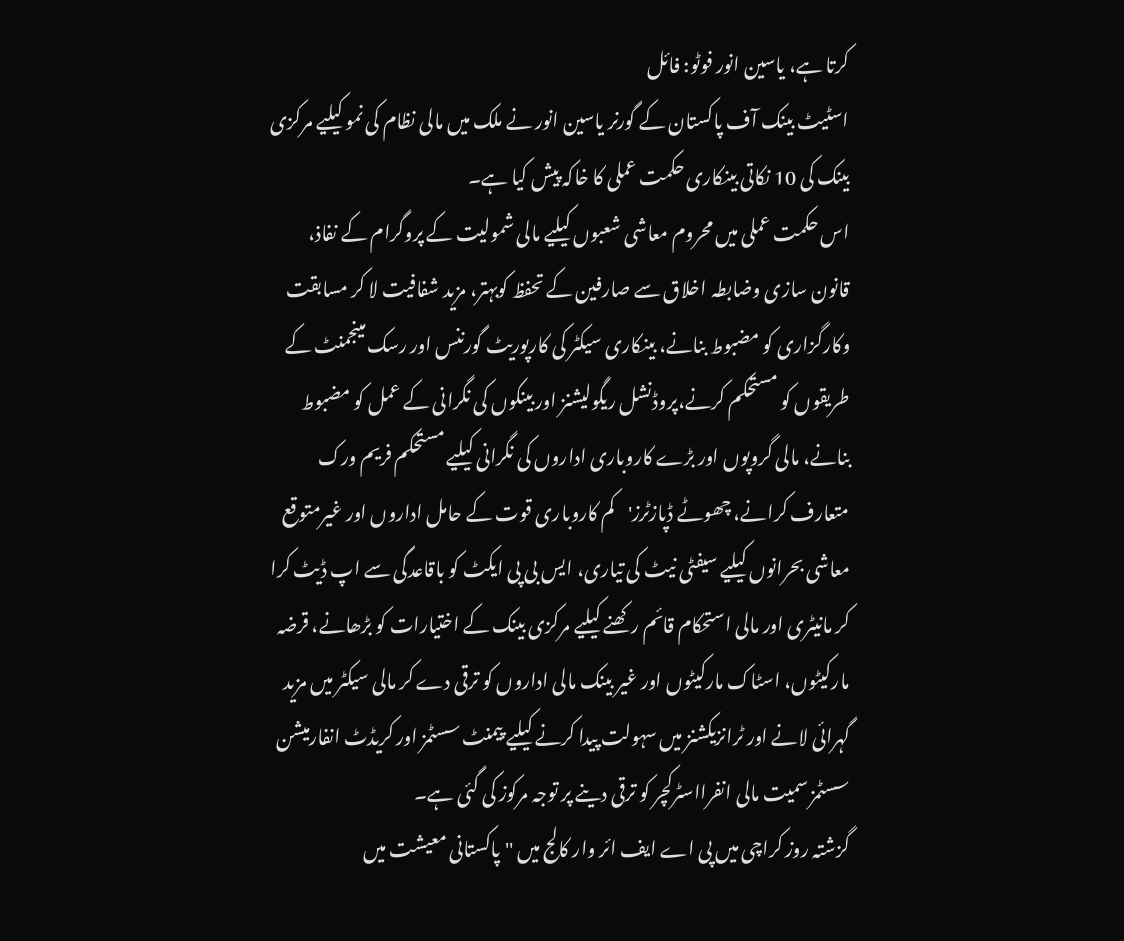کرتا ہے، یاسین انور فوٹو: فائل
اسٹیٹ بینک آف پاکستان کے گورنر یاسین انور نے ملک میں مالی نظام کی نمو کیلیے مرکزی بینک کی 10 نکاتی بینکاری حکمت عملی کا خاکہ پیش کیا ہے۔
اس حکمت عملی میں محروم معاشی شعبوں کیلیے مالی شمولیت کے پروگرام کے نفاذ، قانون سازی وضابطہ اخلاق سے صارفین کے تحفظ کوبہتر، مزید شفافیت لا کر مسابقت وکارگزاری کو مضبوط بنانے، بینکاری سیکٹر کی کارپوریٹ گورننس اور رسک مینجمنٹ کے طریقوں کو مستحکم کرنے،پروڈنشل ریگولیشنز اور بینکوں کی نگرانی کے عمل کو مضبوط بنانے، مالی گروپوں اور بڑے کاروباری اداروں کی نگرانی کیلیے مستحکم فریم ورک متعارف کرانے، چھوٹے ڈپازٹرز'کم کاروباری قوت کے حامل اداروں اور غیرمتوقع معاشی بحرانوں کیلیے سیفٹی نیٹ کی تیاری، ایس بی پی ایکٹ کو باقاعدگی سے اپ ڈیٹ کرا کر مانیٹری اور مالی استحکام قائم رکھنے کیلیے مرکزی بینک کے اختیارات کو بڑھانے، قرضہ مارکیٹوں، اسٹاک مارکیٹوں اور غیر بینک مالی اداروں کو ترقی دے کر مالی سیکٹر میں مزید گہرائی لانے اور ٹرانزیکشنز میں سہولت پیدا کرنے کیلیے پیمنٹ سسٹمز اور کریڈٹ انفارمیشن سسٹمز سمیت مالی انفرااسٹرکچر کو ترقی دینے پر توجہ مرکوز کی گئی ہے۔
گزشتہ روز کراچی میں پی اے ایف ائر وار کالج میں ''پاکستانی معیشت میں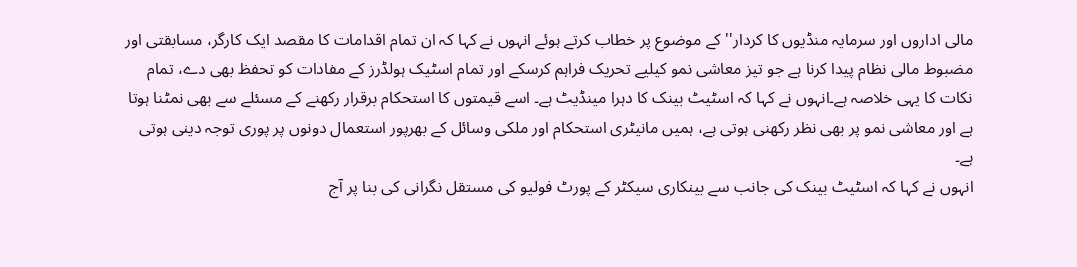مالی اداروں اور سرمایہ منڈیوں کا کردار'' کے موضوع پر خطاب کرتے ہوئے انہوں نے کہا کہ ان تمام اقدامات کا مقصد ایک کارگر، مسابقتی اور مضبوط مالی نظام پیدا کرنا ہے جو تیز معاشی نمو کیلیے تحریک فراہم کرسکے اور تمام اسٹیک ہولڈرز کے مفادات کو تحفظ بھی دے، تمام نکات کا یہی خلاصہ ہے۔انہوں نے کہا کہ اسٹیٹ بینک کا دہرا مینڈیٹ ہے۔ اسے قیمتوں کا استحکام برقرار رکھنے کے مسئلے سے بھی نمٹنا ہوتا ہے اور معاشی نمو پر بھی نظر رکھنی ہوتی ہے، ہمیں مانیٹری استحکام اور ملکی وسائل کے بھرپور استعمال دونوں پر پوری توجہ دینی ہوتی ہے۔
انہوں نے کہا کہ اسٹیٹ بینک کی جانب سے بینکاری سیکٹر کے پورٹ فولیو کی مستقل نگرانی کی بنا پر آج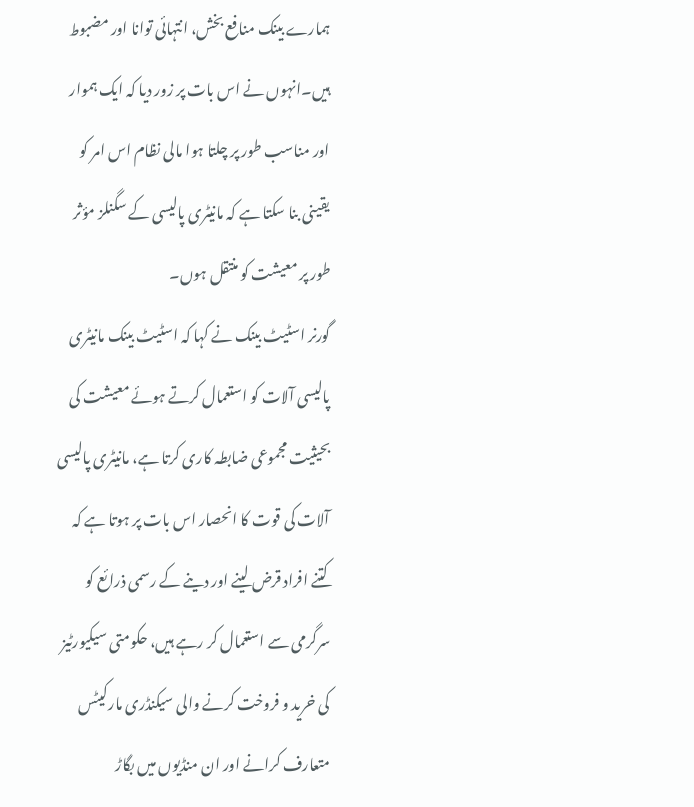ہمارے بینک منافع بخش، انتہائی توانا اور مضبوط ہیں۔انہوں نے اس بات پر زور دیا کہ ایک ہموار اور مناسب طور پر چلتا ہوا مالی نظام اس امر کو یقینی بنا سکتا ہے کہ مانیٹری پالیسی کے سگنلز مؤثر طور پر معیشت کو منتقل ہوں۔
گورنر اسٹیٹ بینک نے کہا کہ اسٹیٹ بینک مانیٹری پالیسی آلات کو استعمال کرتے ہوئے معیشت کی بحیثیت مجموعی ضابطہ کاری کرتا ہے، مانیٹری پالیسی آلات کی قوت کا انحصار اس بات پر ہوتا ہے کہ کتنے افراد قرض لینے اور دینے کے رسمی ذرائع کو سرگرمی سے استعمال کر رہے ہیں، حکومتی سیکیورٹیز کی خرید و فروخت کرنے والی سیکنڈری مارکیٹس متعارف کرانے اور ان منڈیوں میں بگاڑ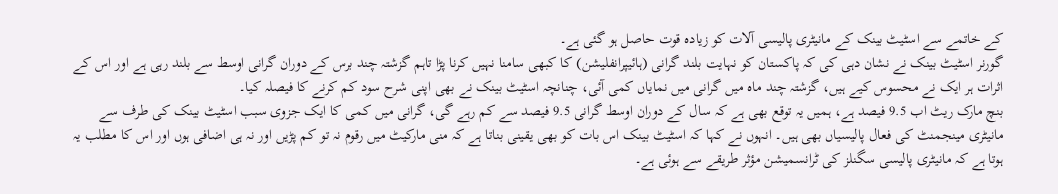کے خاتمے سے اسٹیٹ بینک کے مانیٹری پالیسی آلات کو زیادہ قوت حاصل ہو گئی ہے۔
گورنر اسٹیٹ بینک نے نشان دہی کی کہ پاکستان کو نہایت بلند گرانی (ہائیپرانفلیشن) کا کبھی سامنا نہیں کرنا پڑا تاہم گزشتہ چند برس کے دوران گرانی اوسط سے بلند رہی ہے اور اس کے اثرات ہر ایک نے محسوس کیے ہیں، گزشتہ چند ماہ میں گرانی میں نمایاں کمی آئی، چنانچہ اسٹیٹ بینک نے بھی اپنی شرح سود کم کرنے کا فیصلہ کیا۔
بنچ مارک ریٹ اب 9.5 فیصد ہے، ہمیں یہ توقع بھی ہے کہ سال کے دوران اوسط گرانی 9.5 فیصد سے کم رہے گی، گرانی میں کمی کا ایک جزوی سبب اسٹیٹ بینک کی طرف سے مانیٹری مینجمنٹ کی فعال پالیسیاں بھی ہیں۔ انہوں نے کہا کہ اسٹیٹ بینک اس بات کو بھی یقینی بناتا ہے کہ منی مارکیٹ میں رقوم نہ تو کم پڑیں اور نہ ہی اضافی ہوں اور اس کا مطلب یہ ہوتا ہے کہ مانیٹری پالیسی سگنلز کی ٹرانسمیشن مؤثر طریقے سے ہوئی ہے۔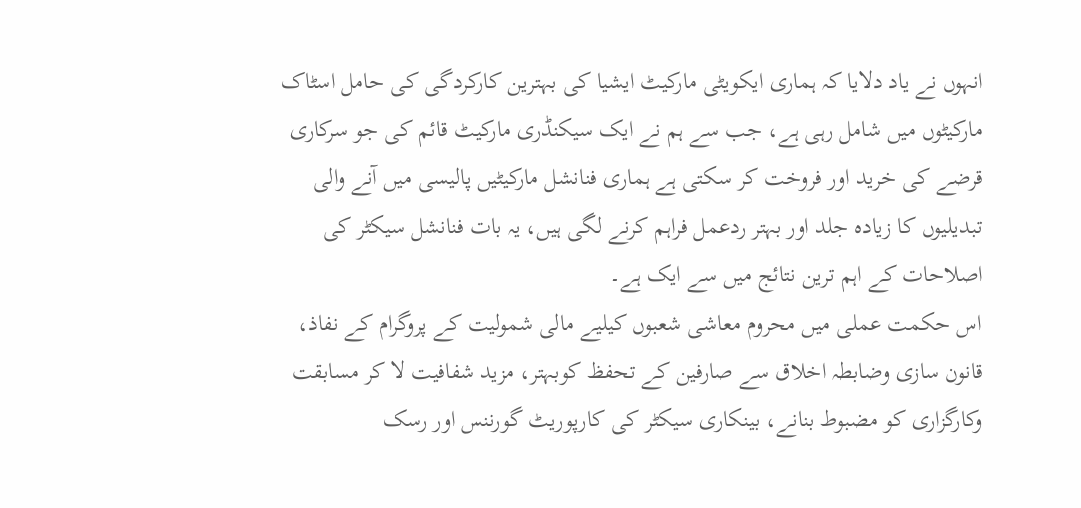انہوں نے یاد دلایا کہ ہماری ایکویٹی مارکیٹ ایشیا کی بہترین کارکردگی کی حامل اسٹاک مارکیٹوں میں شامل رہی ہے، جب سے ہم نے ایک سیکنڈری مارکیٹ قائم کی جو سرکاری قرضے کی خرید اور فروخت کر سکتی ہے ہماری فنانشل مارکیٹیں پالیسی میں آنے والی تبدیلیوں کا زیادہ جلد اور بہتر ردعمل فراہم کرنے لگی ہیں، یہ بات فنانشل سیکٹر کی اصلاحات کے اہم ترین نتائج میں سے ایک ہے۔
اس حکمت عملی میں محروم معاشی شعبوں کیلیے مالی شمولیت کے پروگرام کے نفاذ، قانون سازی وضابطہ اخلاق سے صارفین کے تحفظ کوبہتر، مزید شفافیت لا کر مسابقت وکارگزاری کو مضبوط بنانے، بینکاری سیکٹر کی کارپوریٹ گورننس اور رسک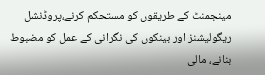مینجمنٹ کے طریقوں کو مستحکم کرنے،پروڈنشل ریگولیشنز اور بینکوں کی نگرانی کے عمل کو مضبوط بنانے، مالی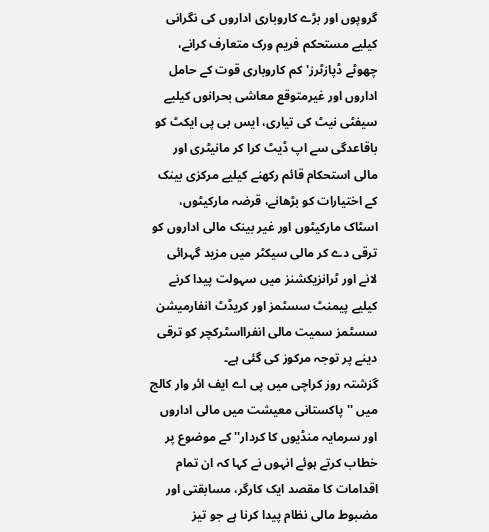گروپوں اور بڑے کاروباری اداروں کی نگرانی کیلیے مستحکم فریم ورک متعارف کرانے، چھوٹے ڈپازٹرز'کم کاروباری قوت کے حامل اداروں اور غیرمتوقع معاشی بحرانوں کیلیے سیفٹی نیٹ کی تیاری، ایس بی پی ایکٹ کو باقاعدگی سے اپ ڈیٹ کرا کر مانیٹری اور مالی استحکام قائم رکھنے کیلیے مرکزی بینک کے اختیارات کو بڑھانے، قرضہ مارکیٹوں، اسٹاک مارکیٹوں اور غیر بینک مالی اداروں کو ترقی دے کر مالی سیکٹر میں مزید گہرائی لانے اور ٹرانزیکشنز میں سہولت پیدا کرنے کیلیے پیمنٹ سسٹمز اور کریڈٹ انفارمیشن سسٹمز سمیت مالی انفرااسٹرکچر کو ترقی دینے پر توجہ مرکوز کی گئی ہے۔
گزشتہ روز کراچی میں پی اے ایف ائر وار کالج میں ''پاکستانی معیشت میں مالی اداروں اور سرمایہ منڈیوں کا کردار'' کے موضوع پر خطاب کرتے ہوئے انہوں نے کہا کہ ان تمام اقدامات کا مقصد ایک کارگر، مسابقتی اور مضبوط مالی نظام پیدا کرنا ہے جو تیز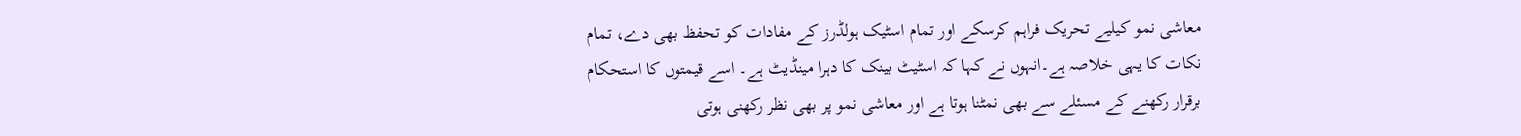معاشی نمو کیلیے تحریک فراہم کرسکے اور تمام اسٹیک ہولڈرز کے مفادات کو تحفظ بھی دے، تمام نکات کا یہی خلاصہ ہے۔انہوں نے کہا کہ اسٹیٹ بینک کا دہرا مینڈیٹ ہے۔ اسے قیمتوں کا استحکام برقرار رکھنے کے مسئلے سے بھی نمٹنا ہوتا ہے اور معاشی نمو پر بھی نظر رکھنی ہوتی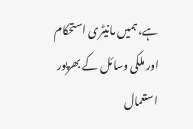ہے، ہمیں مانیٹری استحکام اور ملکی وسائل کے بھرپور استعمال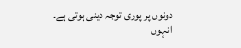دونوں پر پوری توجہ دینی ہوتی ہے۔
انہوں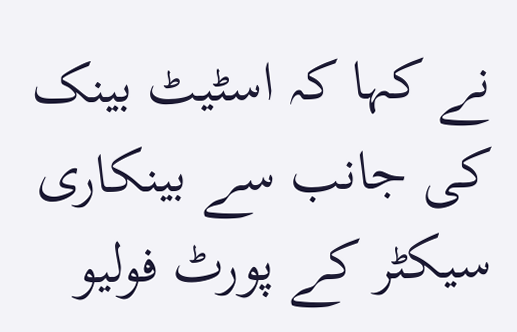نے کہا کہ اسٹیٹ بینک کی جانب سے بینکاری سیکٹر کے پورٹ فولیو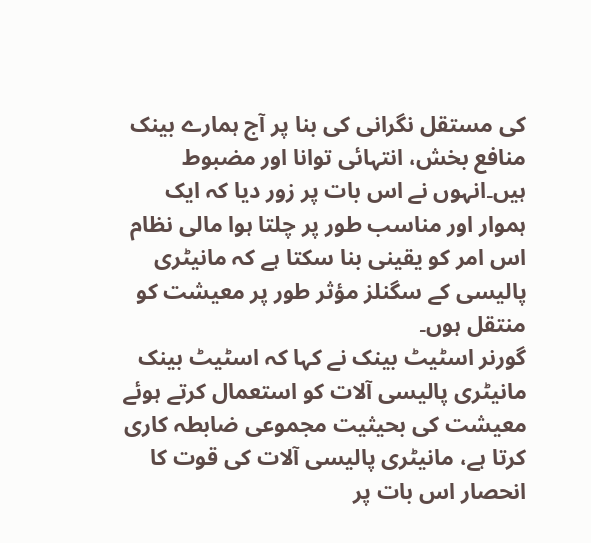کی مستقل نگرانی کی بنا پر آج ہمارے بینک منافع بخش، انتہائی توانا اور مضبوط ہیں۔انہوں نے اس بات پر زور دیا کہ ایک ہموار اور مناسب طور پر چلتا ہوا مالی نظام اس امر کو یقینی بنا سکتا ہے کہ مانیٹری پالیسی کے سگنلز مؤثر طور پر معیشت کو منتقل ہوں۔
گورنر اسٹیٹ بینک نے کہا کہ اسٹیٹ بینک مانیٹری پالیسی آلات کو استعمال کرتے ہوئے معیشت کی بحیثیت مجموعی ضابطہ کاری کرتا ہے، مانیٹری پالیسی آلات کی قوت کا انحصار اس بات پر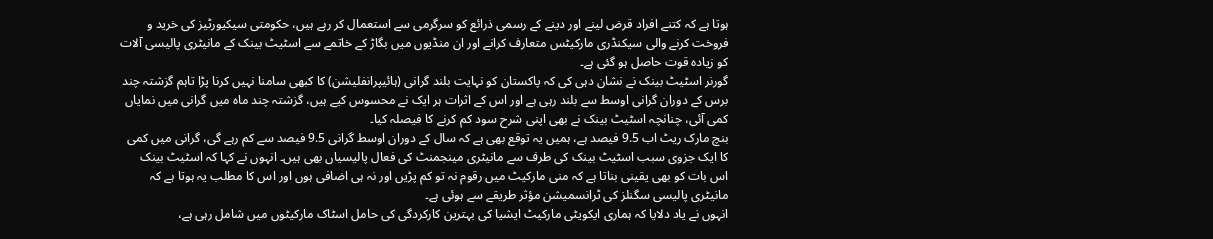ہوتا ہے کہ کتنے افراد قرض لینے اور دینے کے رسمی ذرائع کو سرگرمی سے استعمال کر رہے ہیں، حکومتی سیکیورٹیز کی خرید و فروخت کرنے والی سیکنڈری مارکیٹس متعارف کرانے اور ان منڈیوں میں بگاڑ کے خاتمے سے اسٹیٹ بینک کے مانیٹری پالیسی آلات کو زیادہ قوت حاصل ہو گئی ہے۔
گورنر اسٹیٹ بینک نے نشان دہی کی کہ پاکستان کو نہایت بلند گرانی (ہائیپرانفلیشن) کا کبھی سامنا نہیں کرنا پڑا تاہم گزشتہ چند برس کے دوران گرانی اوسط سے بلند رہی ہے اور اس کے اثرات ہر ایک نے محسوس کیے ہیں، گزشتہ چند ماہ میں گرانی میں نمایاں کمی آئی، چنانچہ اسٹیٹ بینک نے بھی اپنی شرح سود کم کرنے کا فیصلہ کیا۔
بنچ مارک ریٹ اب 9.5 فیصد ہے، ہمیں یہ توقع بھی ہے کہ سال کے دوران اوسط گرانی 9.5 فیصد سے کم رہے گی، گرانی میں کمی کا ایک جزوی سبب اسٹیٹ بینک کی طرف سے مانیٹری مینجمنٹ کی فعال پالیسیاں بھی ہیں۔ انہوں نے کہا کہ اسٹیٹ بینک اس بات کو بھی یقینی بناتا ہے کہ منی مارکیٹ میں رقوم نہ تو کم پڑیں اور نہ ہی اضافی ہوں اور اس کا مطلب یہ ہوتا ہے کہ مانیٹری پالیسی سگنلز کی ٹرانسمیشن مؤثر طریقے سے ہوئی ہے۔
انہوں نے یاد دلایا کہ ہماری ایکویٹی مارکیٹ ایشیا کی بہترین کارکردگی کی حامل اسٹاک مارکیٹوں میں شامل رہی ہے،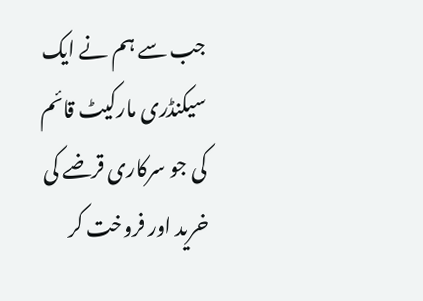جب سے ہم نے ایک سیکنڈری مارکیٹ قائم کی جو سرکاری قرضے کی خرید اور فروخت کر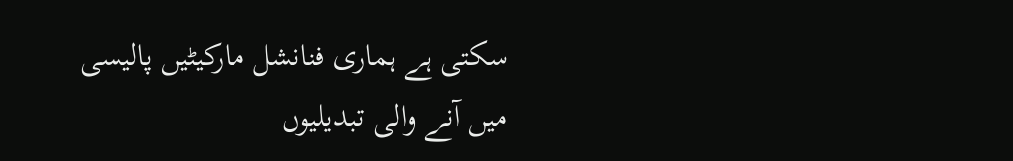سکتی ہے ہماری فنانشل مارکیٹیں پالیسی میں آنے والی تبدیلیوں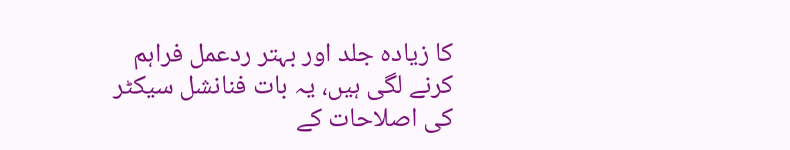کا زیادہ جلد اور بہتر ردعمل فراہم کرنے لگی ہیں، یہ بات فنانشل سیکٹر کی اصلاحات کے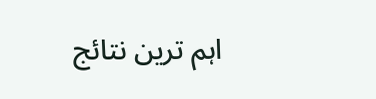اہم ترین نتائج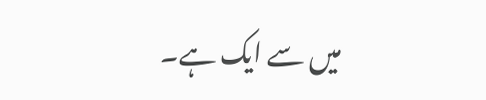میں سے ایک ہے۔